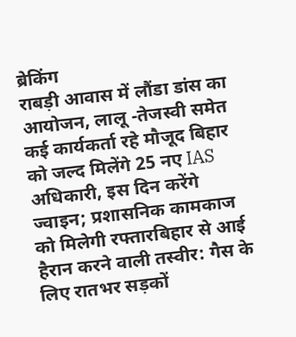ब्रेकिंग
राबड़ी आवास में लौंडा डांस का आयोजन, लालू -तेजस्वी समेत कई कार्यकर्ता रहे मौजूद बिहार को जल्द मिलेंगे 25 नए IAS अधिकारी, इस दिन करेंगे ज्वाइन; प्रशासनिक कामकाज को मिलेगी रफ्तारबिहार से आई हैरान करने वाली तस्वीर: गैस के लिए रातभर सड़कों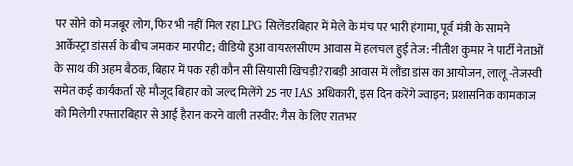पर सोने को मजबूर लोग, फिर भी नहीं मिल रहा LPG सिलेंडरबिहार में मेले के मंच पर भारी हंगामा, पूर्व मंत्री के सामने आर्केस्ट्रा डांसर्स के बीच जमकर मारपीट; वीडियो हुआ वायरलसीएम आवास में हलचल हुई तेज: नीतीश कुमार ने पार्टी नेताओं के साथ की अहम बैठक, बिहार में पक रही कौन सी सियासी खिचड़ी?राबड़ी आवास में लौंडा डांस का आयोजन, लालू -तेजस्वी समेत कई कार्यकर्ता रहे मौजूद बिहार को जल्द मिलेंगे 25 नए IAS अधिकारी, इस दिन करेंगे ज्वाइन; प्रशासनिक कामकाज को मिलेगी रफ्तारबिहार से आई हैरान करने वाली तस्वीर: गैस के लिए रातभर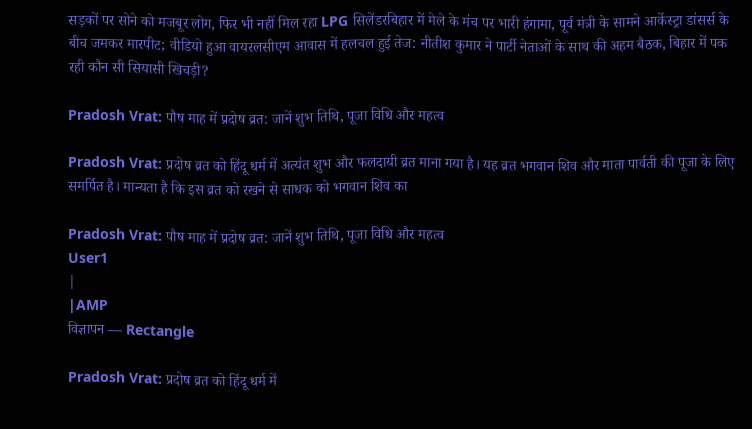सड़कों पर सोने को मजबूर लोग, फिर भी नहीं मिल रहा LPG सिलेंडरबिहार में मेले के मंच पर भारी हंगामा, पूर्व मंत्री के सामने आर्केस्ट्रा डांसर्स के बीच जमकर मारपीट; वीडियो हुआ वायरलसीएम आवास में हलचल हुई तेज: नीतीश कुमार ने पार्टी नेताओं के साथ की अहम बैठक, बिहार में पक रही कौन सी सियासी खिचड़ी?

Pradosh Vrat: पौष माह में प्रदोष व्रत: जानें शुभ तिथि, पूजा विधि और महत्व

Pradosh Vrat: प्रदोष व्रत को हिंदू धर्म में अत्यंत शुभ और फलदायी व्रत माना गया है। यह व्रत भगवान शिव और माता पार्वती की पूजा के लिए समर्पित है। मान्यता है कि इस व्रत को रखने से साधक को भगवान शिव का

Pradosh Vrat: पौष माह में प्रदोष व्रत: जानें शुभ तिथि, पूजा विधि और महत्व
User1
|
|AMP
विज्ञापन — Rectangle

Pradosh Vrat: प्रदोष व्रत को हिंदू धर्म में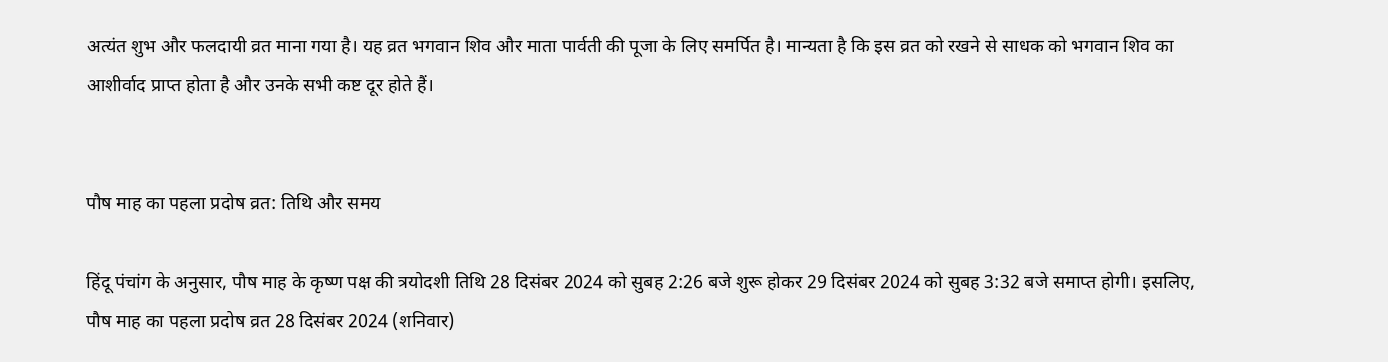अत्यंत शुभ और फलदायी व्रत माना गया है। यह व्रत भगवान शिव और माता पार्वती की पूजा के लिए समर्पित है। मान्यता है कि इस व्रत को रखने से साधक को भगवान शिव का आशीर्वाद प्राप्त होता है और उनके सभी कष्ट दूर होते हैं।


पौष माह का पहला प्रदोष व्रत: तिथि और समय

हिंदू पंचांग के अनुसार, पौष माह के कृष्ण पक्ष की त्रयोदशी तिथि 28 दिसंबर 2024 को सुबह 2:26 बजे शुरू होकर 29 दिसंबर 2024 को सुबह 3:32 बजे समाप्त होगी। इसलिए, पौष माह का पहला प्रदोष व्रत 28 दिसंबर 2024 (शनिवार)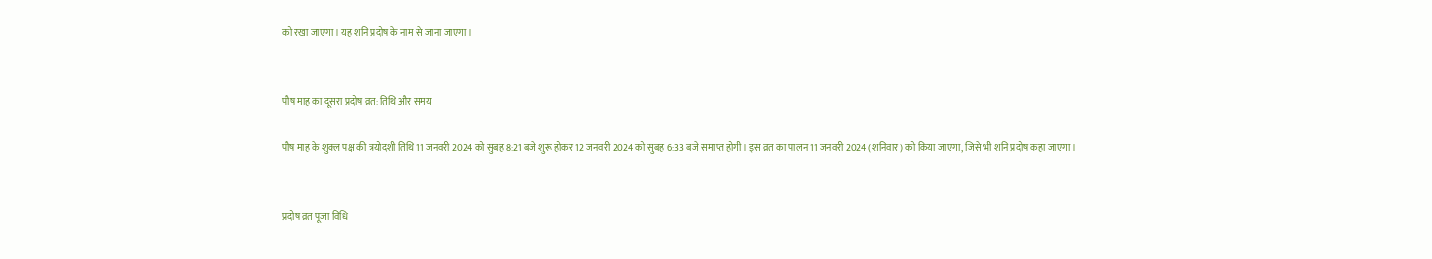को रखा जाएगा। यह शनि प्रदोष के नाम से जाना जाएगा।


पौष माह का दूसरा प्रदोष व्रत: तिथि और समय

पौष माह के शुक्ल पक्ष की त्रयोदशी तिथि 11 जनवरी 2024 को सुबह 8:21 बजे शुरू होकर 12 जनवरी 2024 को सुबह 6:33 बजे समाप्त होगी। इस व्रत का पालन 11 जनवरी 2024 (शनिवार) को किया जाएगा, जिसे भी शनि प्रदोष कहा जाएगा।


प्रदोष व्रत पूजा विधि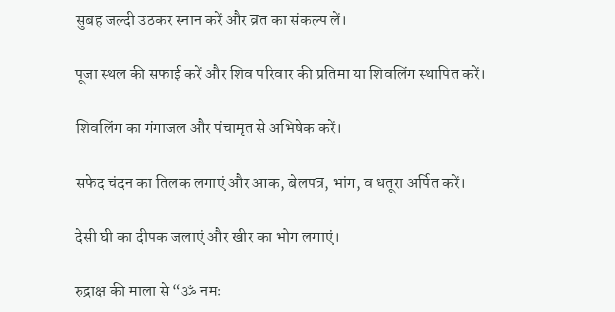सुबह जल्दी उठकर स्नान करें और व्रत का संकल्प लें।

पूजा स्थल की सफाई करें और शिव परिवार की प्रतिमा या शिवलिंग स्थापित करें।

शिवलिंग का गंगाजल और पंचामृत से अभिषेक करें।

सफेद चंदन का तिलक लगाएं और आक, बेलपत्र, भांग, व धतूरा अर्पित करें।

देसी घी का दीपक जलाएं और खीर का भोग लगाएं।

रुद्राक्ष की माला से “ॐ नमः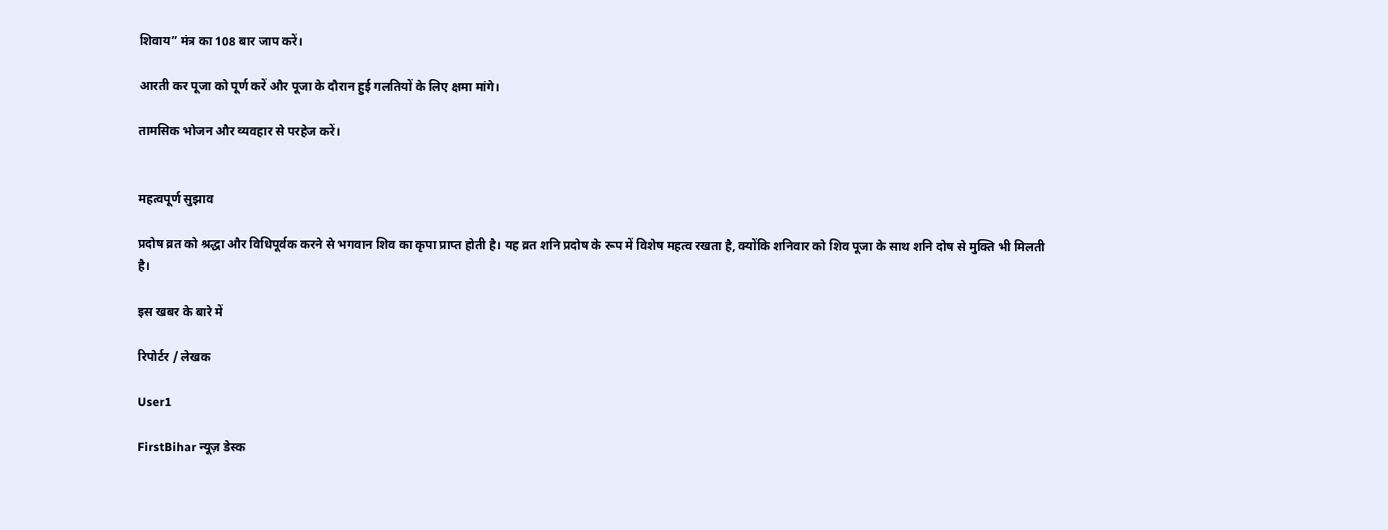शिवाय” मंत्र का 108 बार जाप करें।

आरती कर पूजा को पूर्ण करें और पूजा के दौरान हुई गलतियों के लिए क्षमा मांगे।

तामसिक भोजन और व्यवहार से परहेज करें।


महत्वपूर्ण सुझाव

प्रदोष व्रत को श्रद्धा और विधिपूर्वक करने से भगवान शिव का कृपा प्राप्त होती है। यह व्रत शनि प्रदोष के रूप में विशेष महत्व रखता है, क्योंकि शनिवार को शिव पूजा के साथ शनि दोष से मुक्ति भी मिलती है।

इस खबर के बारे में

रिपोर्टर / लेखक

User1

FirstBihar न्यूज़ डेस्क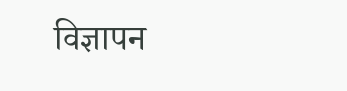विज्ञापन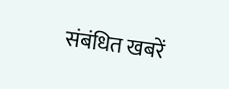संबंधित खबरें